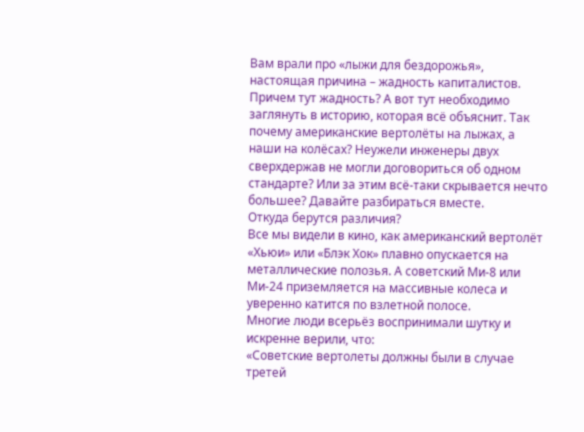Вам врали про «лыжи для бездорожья», настоящая причина – жадность капиталистов. Причем тут жадность? А вот тут необходимо заглянуть в историю, которая всё объяснит. Так почему американские вертолёты на лыжах, а наши на колёсах? Неужели инженеры двух сверхдержав не могли договориться об одном стандарте? Или за этим всё-таки скрывается нечто большее? Давайте разбираться вместе.
Откуда берутся различия?
Все мы видели в кино, как американский вертолёт «Хьюи» или «Блэк Хок» плавно опускается на металлические полозья. А советский Ми-8 или Ми-24 приземляется на массивные колеса и уверенно катится по взлетной полосе.
Многие люди всерьёз воспринимали шутку и искренне верили, что:
«Советские вертолеты должны были в случае третей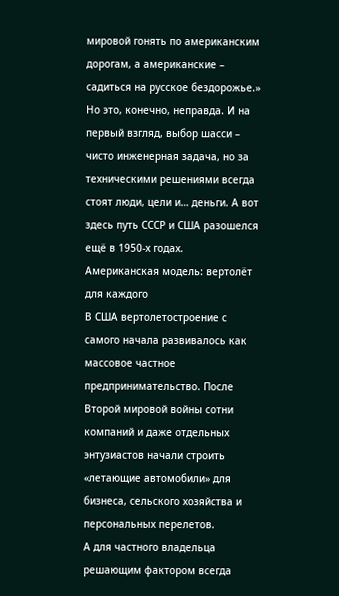мировой гонять по американским дорогам, а американские – садиться на русское бездорожье.»
Но это, конечно, неправда. И на первый взгляд, выбор шасси – чисто инженерная задача, но за техническими решениями всегда стоят люди, цели и… деньги. А вот здесь путь СССР и США разошелся ещё в 1950-х годах.
Американская модель: вертолёт для каждого
В США вертолетостроение с самого начала развивалось как массовое частное предпринимательство. После Второй мировой войны сотни компаний и даже отдельных энтузиастов начали строить «летающие автомобили» для бизнеса, сельского хозяйства и персональных перелетов.
А для частного владельца решающим фактором всегда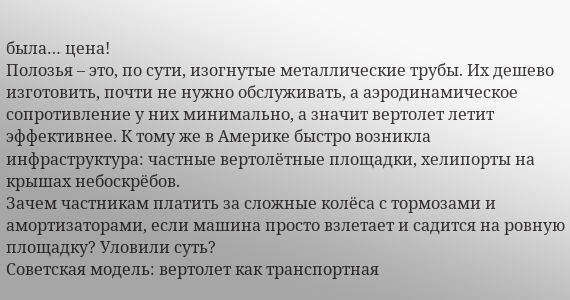была… цена!
Полозья – это, по сути, изогнутые металлические трубы. Их дешево изготовить, почти не нужно обслуживать, а аэродинамическое сопротивление у них минимально, а значит вертолет летит эффективнее. К тому же в Америке быстро возникла инфраструктура: частные вертолётные площадки, хелипорты на крышах небоскрёбов.
Зачем частникам платить за сложные колёса с тормозами и амортизаторами, если машина просто взлетает и садится на ровную площадку? Уловили суть?
Советская модель: вертолет как транспортная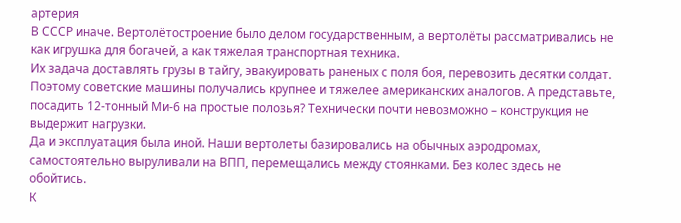артерия
В СССР иначе. Вертолётостроение было делом государственным, а вертолёты рассматривались не как игрушка для богачей, а как тяжелая транспортная техника.
Их задача доставлять грузы в тайгу, эвакуировать раненых с поля боя, перевозить десятки солдат. Поэтому советские машины получались крупнее и тяжелее американских аналогов. А представьте, посадить 12-тонный Ми-6 на простые полозья? Технически почти невозможно – конструкция не выдержит нагрузки.
Да и эксплуатация была иной. Наши вертолеты базировались на обычных аэродромах, самостоятельно выруливали на ВПП, перемещались между стоянками. Без колес здесь не обойтись.
К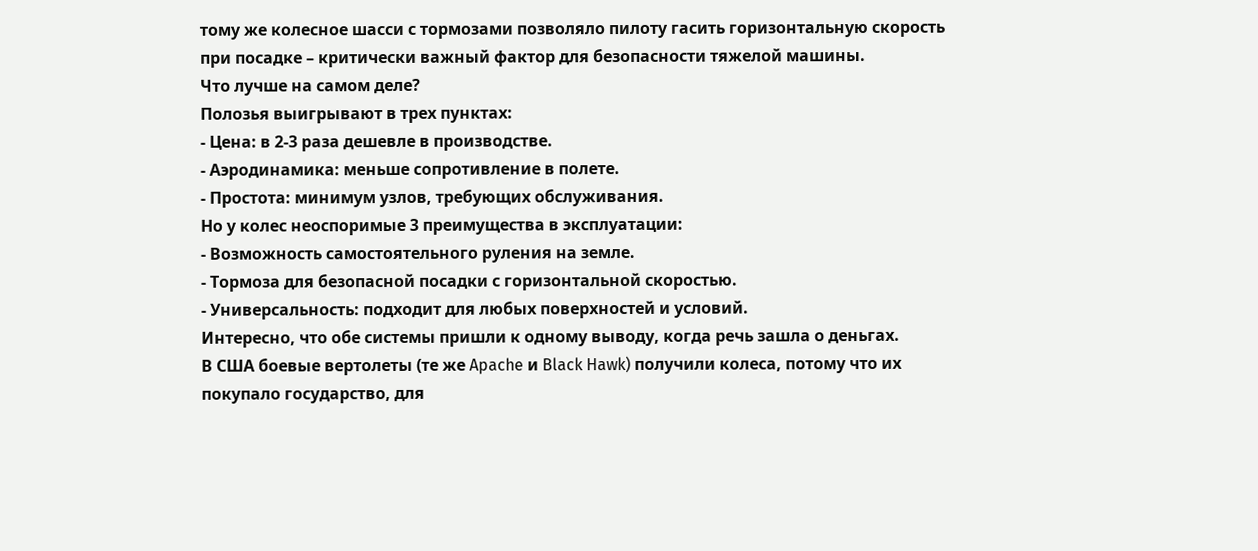тому же колесное шасси с тормозами позволяло пилоту гасить горизонтальную скорость при посадке – критически важный фактор для безопасности тяжелой машины.
Что лучше на самом деле?
Полозья выигрывают в трех пунктах:
- Цена: в 2-3 раза дешевле в производстве.
- Аэродинамика: меньше сопротивление в полете.
- Простота: минимум узлов, требующих обслуживания.
Но у колес неоспоримые 3 преимущества в эксплуатации:
- Возможность самостоятельного руления на земле.
- Тормоза для безопасной посадки с горизонтальной скоростью.
- Универсальность: подходит для любых поверхностей и условий.
Интересно, что обе системы пришли к одному выводу, когда речь зашла о деньгах.
В США боевые вертолеты (те же Apache и Black Hawk) получили колеса, потому что их покупало государство, для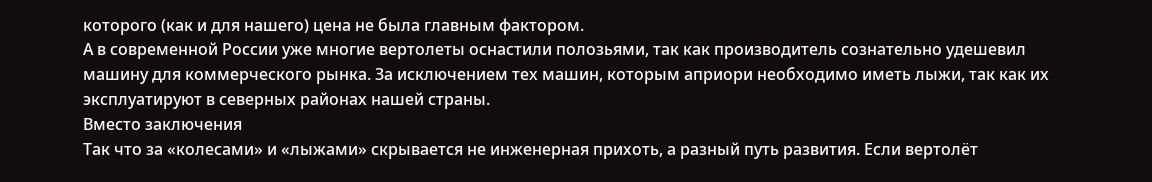которого (как и для нашего) цена не была главным фактором.
А в современной России уже многие вертолеты оснастили полозьями, так как производитель сознательно удешевил машину для коммерческого рынка. За исключением тех машин, которым априори необходимо иметь лыжи, так как их эксплуатируют в северных районах нашей страны.
Вместо заключения
Так что за «колесами» и «лыжами» скрывается не инженерная прихоть, а разный путь развития. Если вертолёт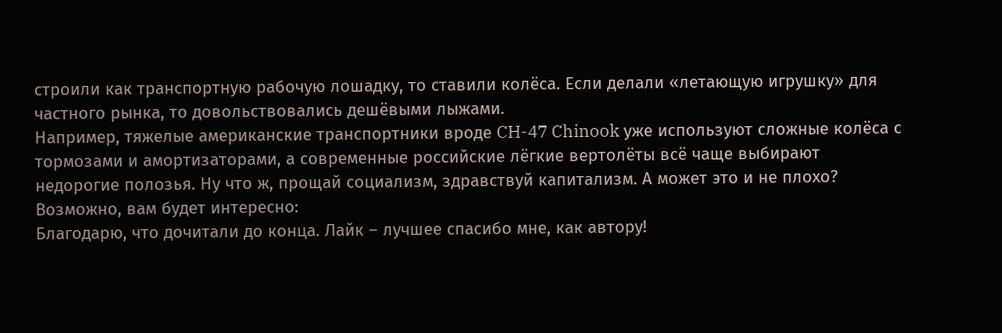строили как транспортную рабочую лошадку, то ставили колёса. Если делали «летающую игрушку» для частного рынка, то довольствовались дешёвыми лыжами.
Например, тяжелые американские транспортники вроде CH-47 Chinook уже используют сложные колёса с тормозами и амортизаторами, а современные российские лёгкие вертолёты всё чаще выбирают недорогие полозья. Ну что ж, прощай социализм, здравствуй капитализм. А может это и не плохо?
Возможно, вам будет интересно:
Благодарю, что дочитали до конца. Лайк – лучшее спасибо мне, как автору!